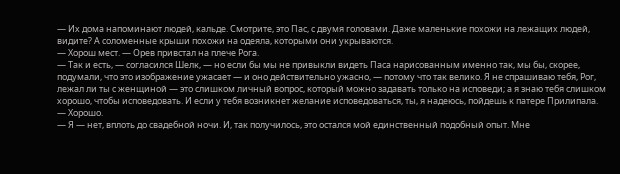— Их дома напоминают людей, кальде. Смотрите, это Пас, с двумя головами. Даже маленькие похожи на лежащих людей, видите? А соломенные крыши похожи на одеяла, которыми они укрываются.
— Хорош мест. — Орев привстал на плече Рога.
— Так и есть, — согласился Шелк, — но если бы мы не привыкли видеть Паса нарисованным именно так, мы бы, скорее, подумали, что это изображение ужасает — и оно действительно ужасно, — потому что так велико. Я не спрашиваю тебя, Рог, лежал ли ты с женщиной — это слишком личный вопрос, который можно задавать только на исповеди; а я знаю тебя слишком хорошо, чтобы исповедовать. И если у тебя возникнет желание исповедоваться, ты, я надеюсь, пойдешь к патере Прилипала.
— Хорошо.
— Я — нет, вплоть до свадебной ночи. И, так получилось, это остался мой единственный подобный опыт. Мне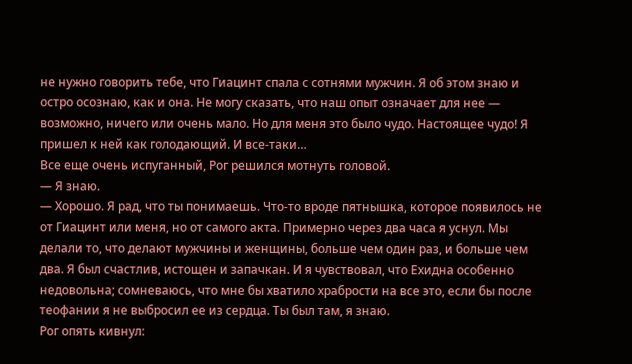не нужно говорить тебе, что Гиацинт спала с сотнями мужчин. Я об этом знаю и остро осознаю, как и она. Не могу сказать, что наш опыт означает для нее — возможно, ничего или очень мало. Но для меня это было чудо. Настоящее чудо! Я пришел к ней как голодающий. И все-таки…
Все еще очень испуганный, Рог решился мотнуть головой.
— Я знаю.
— Хорошо. Я рад, что ты понимаешь. Что-то вроде пятнышка, которое появилось не от Гиацинт или меня, но от самого акта. Примерно через два часа я уснул. Мы делали то, что делают мужчины и женщины, больше чем один раз, и больше чем два. Я был счастлив, истощен и запачкан. И я чувствовал, что Ехидна особенно недовольна; сомневаюсь, что мне бы хватило храбрости на все это, если бы после теофании я не выбросил ее из сердца. Ты был там, я знаю.
Рог опять кивнул: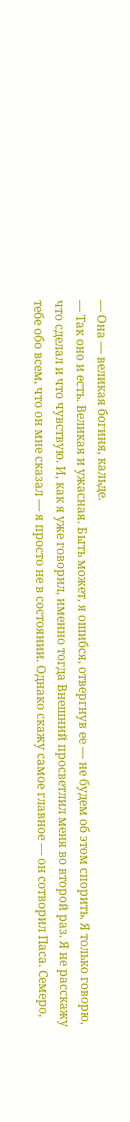— Она — великая богиня, кальде.
— Так оно и есть. Великая и ужасная. Быть может, я ошибся, отвергнув ее — не будем об этом спорить. Я только говорю, что сделал и что чувствую. И, как я уже говорил, именно тогда Внешний просветлил меня во второй раз. Я не расскажу тебе обо всем, что он мне сказал — я просто не в состоянии. Однако скажу самое главное — он сотворил Паса. Семеро,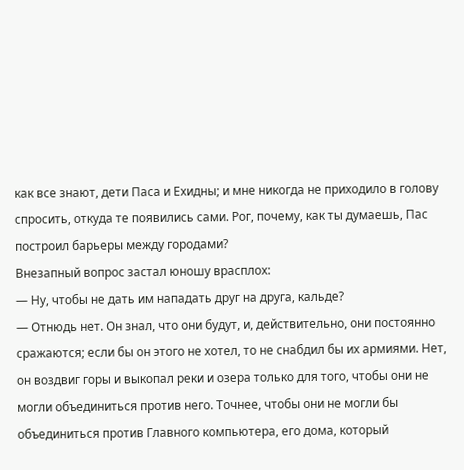как все знают, дети Паса и Ехидны; и мне никогда не приходило в голову спросить, откуда те появились сами. Рог, почему, как ты думаешь, Пас построил барьеры между городами?
Внезапный вопрос застал юношу врасплох:
— Ну, чтобы не дать им нападать друг на друга, кальде?
— Отнюдь нет. Он знал, что они будут, и, действительно, они постоянно сражаются; если бы он этого не хотел, то не снабдил бы их армиями. Нет, он воздвиг горы и выкопал реки и озера только для того, чтобы они не могли объединиться против него. Точнее, чтобы они не могли бы объединиться против Главного компьютера, его дома, который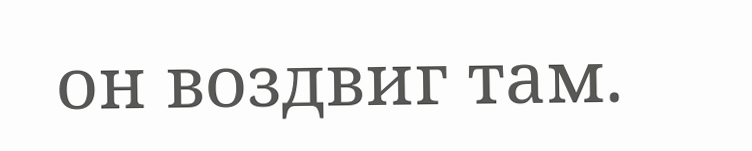он воздвиг там.